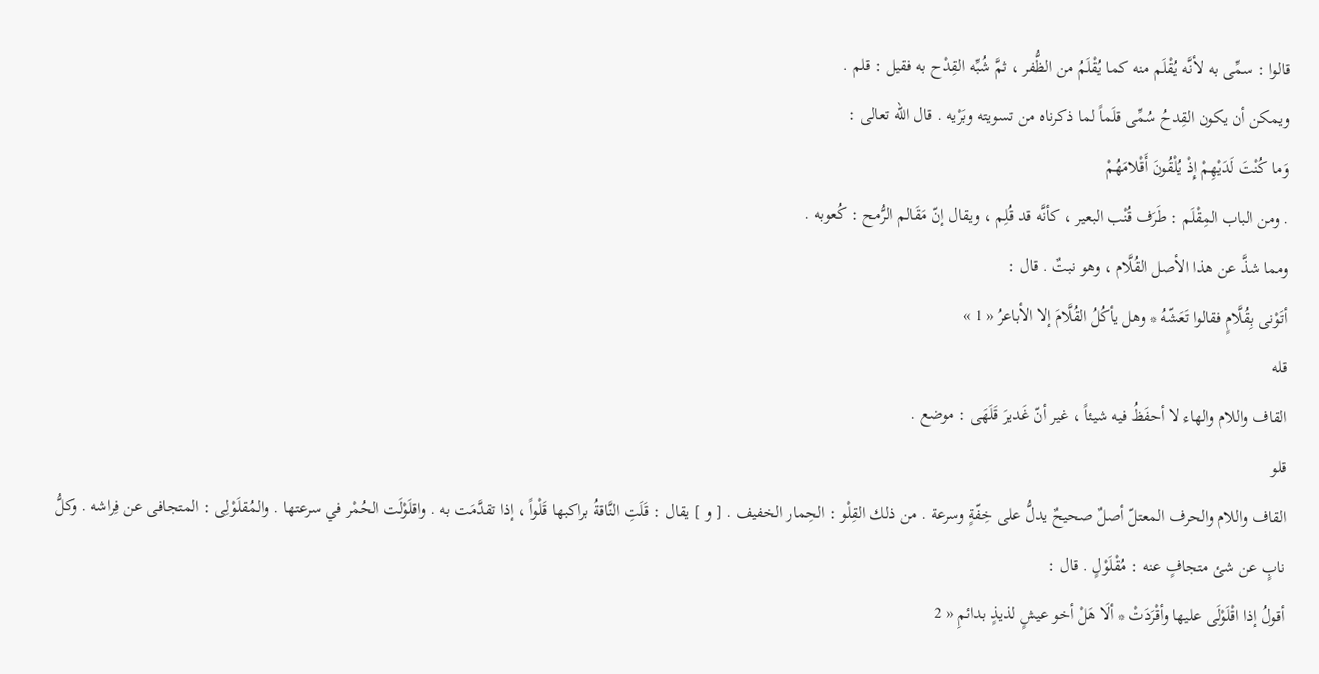قالوا : سمِّى به لأنَّه يُقْلَم منه كما يُقْلَمُ من الظُّفر ، ثمَّ شُبِّه القِدْح به فقيل : قلم .
ويمكن أن يكون القِدحُ سُمِّى قلَماً لما ذكرناه من تسويته وبَرْيه . قال اللّه تعالى :
وَما كُنْتَ لَدَيْهِمْ إِذْ يُلْقُونَ أَقْلامَهُمْ
. ومن الباب المِقْلَم : طَرَف قُنْب البعير ، كأنَّه قد قُلِم ، ويقال إنّ مَقَالم الرُّمح : كُعوبه .
ومما شذَّ عن هذا الأصل القُلَّام ، وهو نبتٌ . قال :
أتَوْنى بِقُلَّامٍ فقالوا تَعَشّهُ * وهل يأكُلُ القُلَّامَ إلا الأباعرُ « 1 »
قله
القاف واللام والهاء لا أحفَظُ فيه شيئاً ، غير أنّ غَديرَ قَلَهَى : موضع .
قلو
القاف واللام والحرف المعتلّ أصلٌ صحيحٌ يدلُّ على خِفّةٍ وسرعة . من ذلك القِلْو : الحِمار الخفيف . [ و ] يقال : قَلَتِ النَّاقةُ براكبها قَلْواً ، إذا تقدَّمَت به . واقلَوْلَت الحُمْر في سرعتها . والمُقلَوْلِى : المتجافى عن فِراشه . وكلُّ نابٍ عن شئ متجافٍ عنه : مُقْلَوْلٍ . قال :
أقولُ إذا اقْلَوْلَى عليها وأقْرَدَتْ * ألَا هَلْ أخو عيشٍ لذيذٍ بدائمِ « 2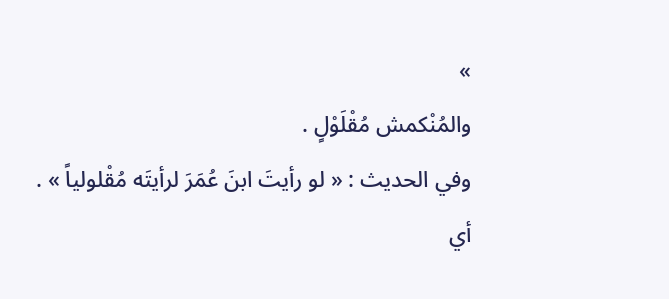»
والمُنْكمش مُقْلَوْلٍ .
وفي الحديث : « لو رأيتَ ابنَ عُمَرَ لرأيتَه مُقْلولياً » .
أي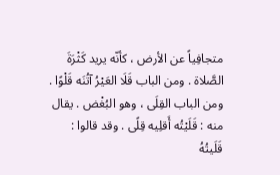متجافِياً عن الأرض ، كأنّه يريد كَثْرَةَ الصَّلاة . ومن الباب قَلَا العَيْرُ آتُنَه قَلْوًا . ومن الباب القِلَى ، وهو البُغْض . يقال منه : قَلَيْتُه أَقلِيه قِلًى . وقد قالوا :
قَلَيتُهُ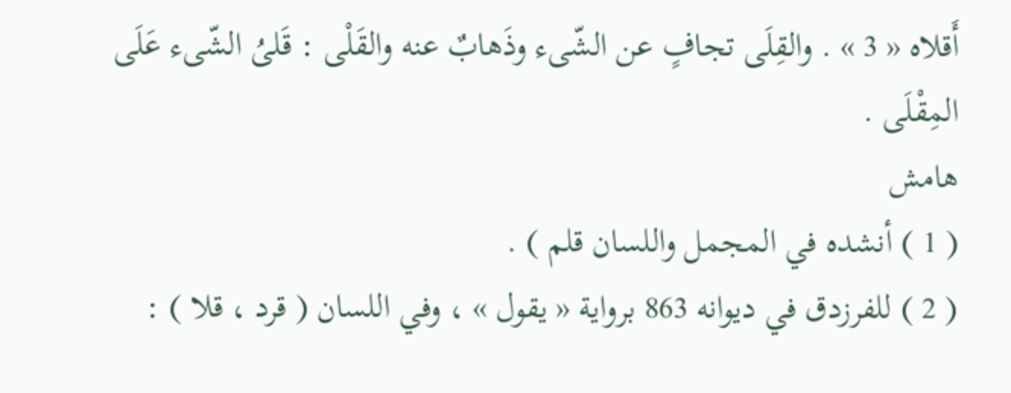أَقلاه « 3 » . والقِلَى تجافٍ عن الشّىء وذَهابٌ عنه والقَلْى : قَلىُ الشّىء عَلَى المِقْلَى .
هامش
( 1 ) أنشده في المجمل واللسان قلم ) .
( 2 ) للفرزدق في ديوانه 863 برواية « يقول » ، وفي اللسان ( قرد ، قلا ) :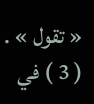« تقول » .
( 3 ) في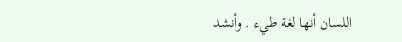اللسان أنها لغة طيء . وأنشد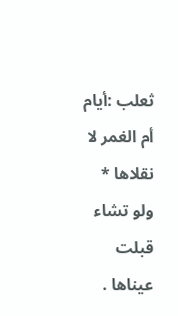ثعلب :أيام أم الغمر لا نقلاها * ولو تشاء قبلت عيناها .